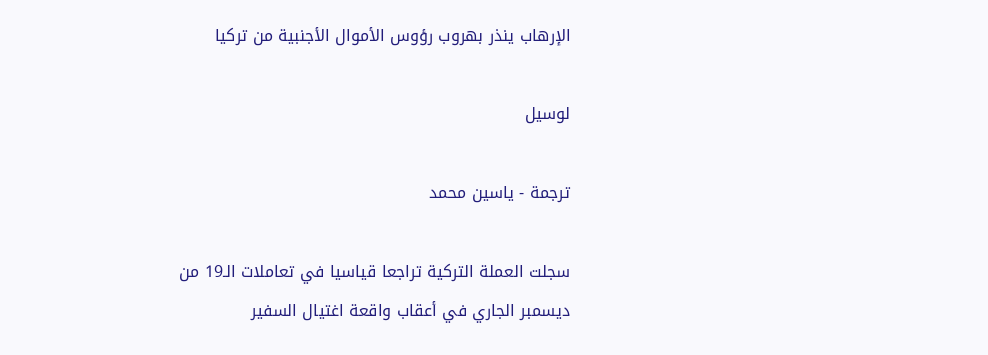الإرهاب ينذر بهروب رؤوس الأموال الأجنبية من تركيا

لوسيل

ترجمة - ياسين محمد

سجلت العملة التركية تراجعا قياسيا في تعاملات الـ19 من ديسمبر الجاري في أعقاب واقعة اغتيال السفير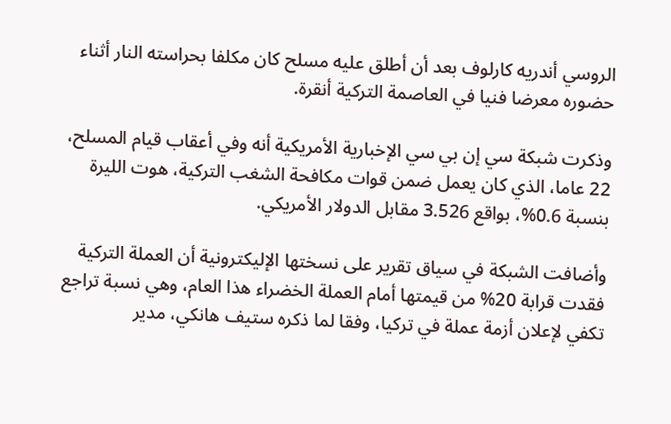الروسي أندريه كارلوف بعد أن أطلق عليه مسلح كان مكلفا بحراسته النار أثناء حضوره معرضا فنيا في العاصمة التركية أنقرة.

وذكرت شبكة سي إن بي سي الإخبارية الأمريكية أنه وفي أعقاب قيام المسلح، 22 عاما، الذي كان يعمل ضمن قوات مكافحة الشغب التركية، هوت الليرة بنسبة 0.6%، بواقع 3.526 مقابل الدولار الأمريكي.

وأضافت الشبكة في سياق تقرير على نسختها الإليكترونية أن العملة التركية فقدت قرابة 20% من قيمتها أمام العملة الخضراء هذا العام، وهي نسبة تراجع تكفي لإعلان أزمة عملة في تركيا، وفقا لما ذكره ستيف هانكي، مدير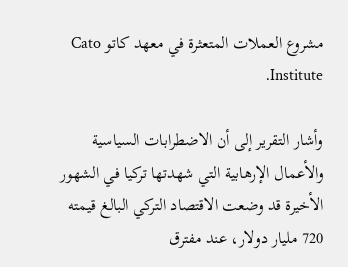مشروع العملات المتعثرة في معهد كاتو Cato Institute.

وأشار التقرير إلى أن الاضطرابات السياسية والأعمال الإرهابية التي شهدتها تركيا في الشهور الأخيرة قد وضعت الاقتصاد التركي البالغ قيمته 720 مليار دولار، عند مفترق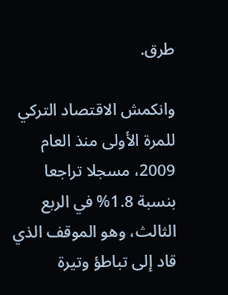طرق.

وانكمش الاقتصاد التركي للمرة الأولى منذ العام 2009، مسجلا تراجعا بنسبة 1.8% في الربع الثالث، وهو الموقف الذي قاد إلى تباطؤ وتيرة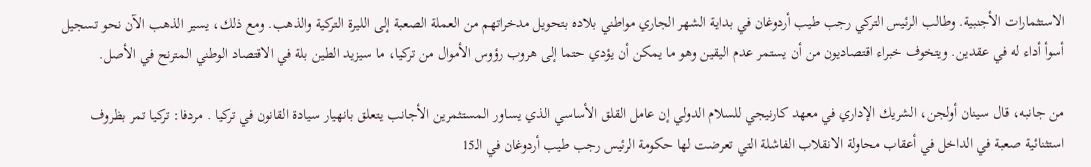الاستثمارات الأجنبية. وطالب الرئيس التركي رجب طيب أردوغان في بداية الشهر الجاري مواطني بلاده بتحويل مدخراتهم من العملة الصعبة إلى الليرة التركية والذهب. ومع ذلك، يسير الذهب الآن نحو تسجيل أسوأ أداء له في عقدين. ويتخوف خبراء اقتصاديون من أن يستمر عدم اليقين وهو ما يمكن أن يؤدي حتما إلى هروب رؤوس الأموال من تركيا، ما سيزيد الطين بلة في الاقتصاد الوطني المترنح في الأصل.

من جانبه، قال سينان أولجن، الشريك الإداري في معهد كارنيجي للسلام الدولي إن عامل القلق الأساسي الذي يساور المستثمرين الأجانب يتعلق بانهيار سيادة القانون في تركيا . مردفا: تركيا تمر بظروف استثنائية صعبة في الداخل في أعقاب محاولة الانقلاب الفاشلة التي تعرضت لها حكومة الرئيس رجب طيب أردوغان في الـ15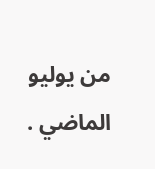من يوليو الماضي .